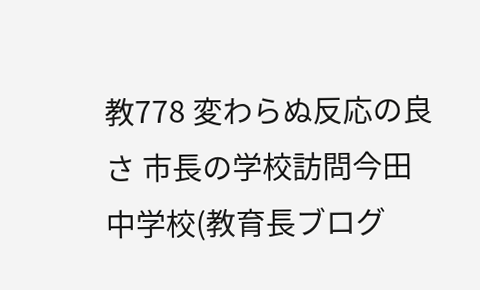教778 変わらぬ反応の良さ 市長の学校訪問今田中学校(教育長ブログ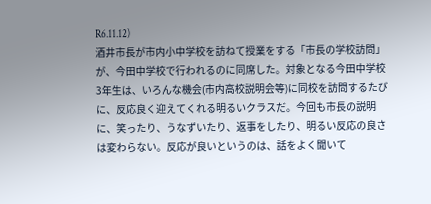R6.11.12)
酒井市長が市内小中学校を訪ねて授業をする「市長の学校訪問」が、今田中学校で行われるのに同席した。対象となる今田中学校3年生は、いろんな機会(市内高校説明会等)に同校を訪問するたびに、反応良く迎えてくれる明るいクラスだ。今回も市長の説明に、笑ったり、うなずいたり、返事をしたり、明るい反応の良さは変わらない。反応が良いというのは、話をよく聞いて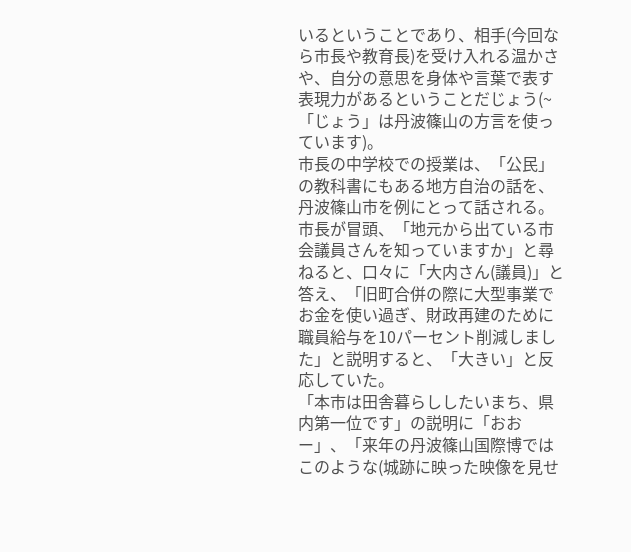いるということであり、相手(今回なら市長や教育長)を受け入れる温かさや、自分の意思を身体や言葉で表す表現力があるということだじょう(~「じょう」は丹波篠山の方言を使っています)。
市長の中学校での授業は、「公民」の教科書にもある地方自治の話を、丹波篠山市を例にとって話される。
市長が冒頭、「地元から出ている市会議員さんを知っていますか」と尋ねると、口々に「大内さん(議員)」と答え、「旧町合併の際に大型事業でお金を使い過ぎ、財政再建のために職員給与を10パーセント削減しました」と説明すると、「大きい」と反応していた。
「本市は田舎暮らししたいまち、県内第一位です」の説明に「おおー」、「来年の丹波篠山国際博ではこのような(城跡に映った映像を見せ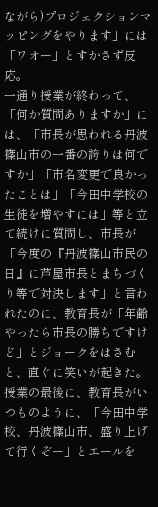ながら)プロジェクションマッピングをやります」には「ワオー」とすかさず反応。
一通り授業が終わって、「何か質問ありますか」には、「市長が思われる丹波篠山市の一番の誇りは何ですか」「市名変更で良かったことは」「今田中学校の生徒を増やすには」等と立て続けに質問し、市長が「今度の『丹波篠山市民の日』に芦屋市長とまちづくり等で対決します」と言われたのに、教育長が「年齢やったら市長の勝ちですけど」とジョークをはさむと、直ぐに笑いが起きた。
授業の最後に、教育長がいつものように、「今田中学校、丹波篠山市、盛り上げて行くぞー」とエールを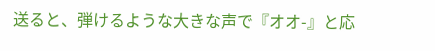送ると、弾けるような大きな声で『オオ-』と応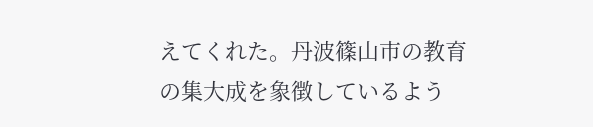えてくれた。丹波篠山市の教育の集大成を象徴しているよう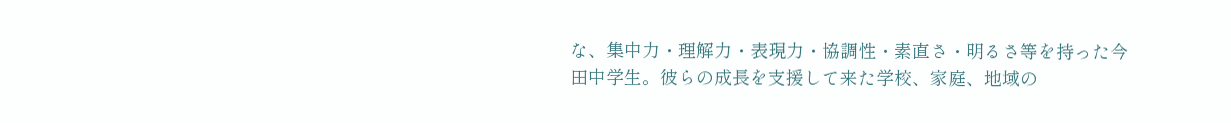な、集中力・理解力・表現力・協調性・素直さ・明るさ等を持った今田中学生。彼らの成長を支援して来た学校、家庭、地域の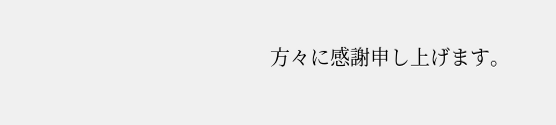方々に感謝申し上げます。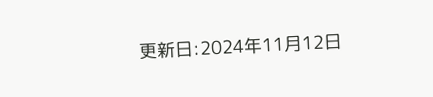更新日:2024年11月12日